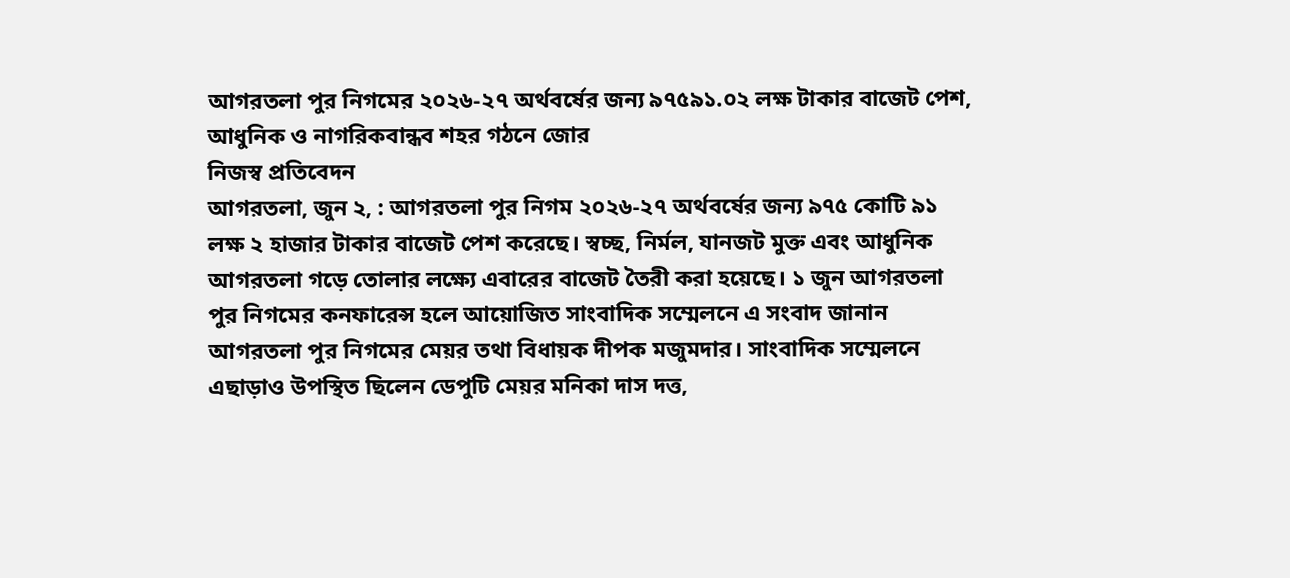আগরতলা পুর নিগমের ২০২৬-২৭ অর্থবর্ষের জন্য ৯৭৫৯১.০২ লক্ষ টাকার বাজেট পেশ, আধুনিক ও নাগরিকবান্ধব শহর গঠনে জোর
নিজস্ব প্রতিবেদন
আগরতলা, জুন ২, : আগরতলা পুর নিগম ২০২৬-২৭ অর্থবর্ষের জন্য ৯৭৫ কোটি ৯১ লক্ষ ২ হাজার টাকার বাজেট পেশ করেছে। স্বচ্ছ, নির্মল, যানজট মুক্ত এবং আধুনিক আগরতলা গড়ে তোলার লক্ষ্যে এবারের বাজেট তৈরী করা হয়েছে। ১ জুন আগরতলা পুর নিগমের কনফারেন্স হলে আয়োজিত সাংবাদিক সম্মেলনে এ সংবাদ জানান আগরতলা পুর নিগমের মেয়র তথা বিধায়ক দীপক মজুমদার। সাংবাদিক সম্মেলনে এছাড়াও উপস্থিত ছিলেন ডেপুটি মেয়র মনিকা দাস দত্ত,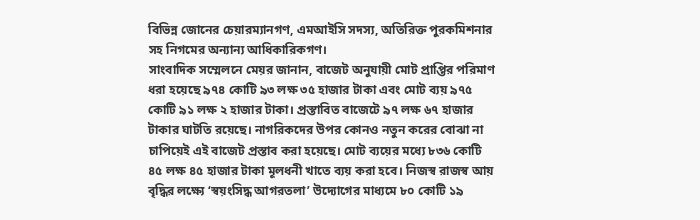বিভিন্ন জোনের চেয়ারম্যানগণ, এমআইসি সদস্য, অতিরিক্ত পুরকমিশনার সহ নিগমের অন্যান্য আধিকারিকগণ।
সাংবাদিক সম্মেলনে মেয়র জানান, বাজেট অনুযায়ী মোট প্রাপ্তির পরিমাণ ধরা হয়েছে ৯৭৪ কোটি ৯৩ লক্ষ ৩৫ হাজার টাকা এবং মোট ব্যয় ৯৭৫ কোটি ৯১ লক্ষ ২ হাজার টাকা। প্রস্তাবিত বাজেটে ৯৭ লক্ষ ৬৭ হাজার টাকার ঘাটতি রয়েছে। নাগরিকদের উপর কোনও নতুন করের বোঝা না চাপিয়েই এই বাজেট প্রস্তাব করা হয়েছে। মোট ব্যয়ের মধ্যে ৮৩৬ কোটি ৪৫ লক্ষ ৪৫ হাজার টাকা মূলধনী খাতে ব্যয় করা হবে। নিজস্ব রাজস্ব আয় বৃদ্ধির লক্ষ্যে ‘স্বয়ংসিদ্ধ আগরতলা’ উদ্যোগের মাধ্যমে ৮০ কোটি ১৯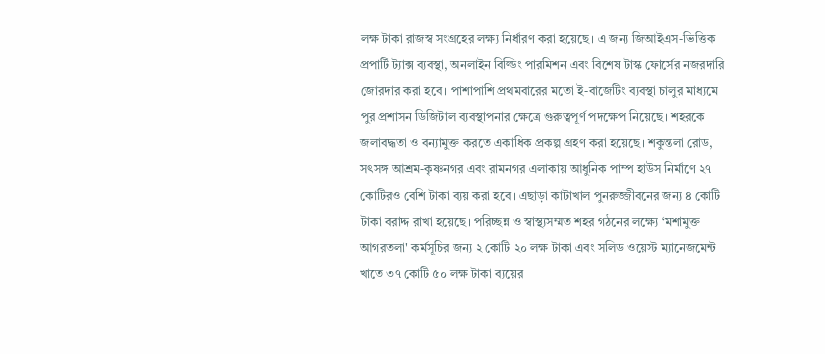লক্ষ টাকা রাজস্ব সংগ্রহের লক্ষ্য নির্ধারণ করা হয়েছে। এ জন্য জিআইএস-ভিত্তিক প্রপার্টি ট্যাক্স ব্যবস্থা, অনলাইন বিল্ডিং পারমিশন এবং বিশেষ টাস্ক ফোর্সের নজরদারি জোরদার করা হবে। পাশাপাশি প্রথমবারের মতো ই-বাজেটিং ব্যবস্থা চালুর মাধ্যমে পুর প্রশাসন ডিজিটাল ব্যবস্থাপনার ক্ষেত্রে গুরুত্বপূর্ণ পদক্ষেপ নিয়েছে। শহরকে জলাবদ্ধতা ও বন্যামুক্ত করতে একাধিক প্রকল্প গ্রহণ করা হয়েছে। শকুন্তলা রোড, সৎসঙ্গ আশ্রম-কৃষ্ণনগর এবং রামনগর এলাকায় আধুনিক পাম্প হাউস নির্মাণে ২৭ কোটিরও বেশি টাকা ব্যয় করা হবে। এছাড়া কাটাখাল পুনরুজ্জীবনের জন্য ৪ কোটি টাকা বরাদ্দ রাখা হয়েছে। পরিচ্ছন্ন ও স্বাস্থ্যসম্মত শহর গঠনের লক্ষ্যে ‘মশামুক্ত আগরতলা' কর্মসূচির জন্য ২ কোটি ২০ লক্ষ টাকা এবং সলিড ওয়েস্ট ম্যানেজমেন্ট খাতে ৩৭ কোটি ৫০ লক্ষ টাকা ব্যয়ের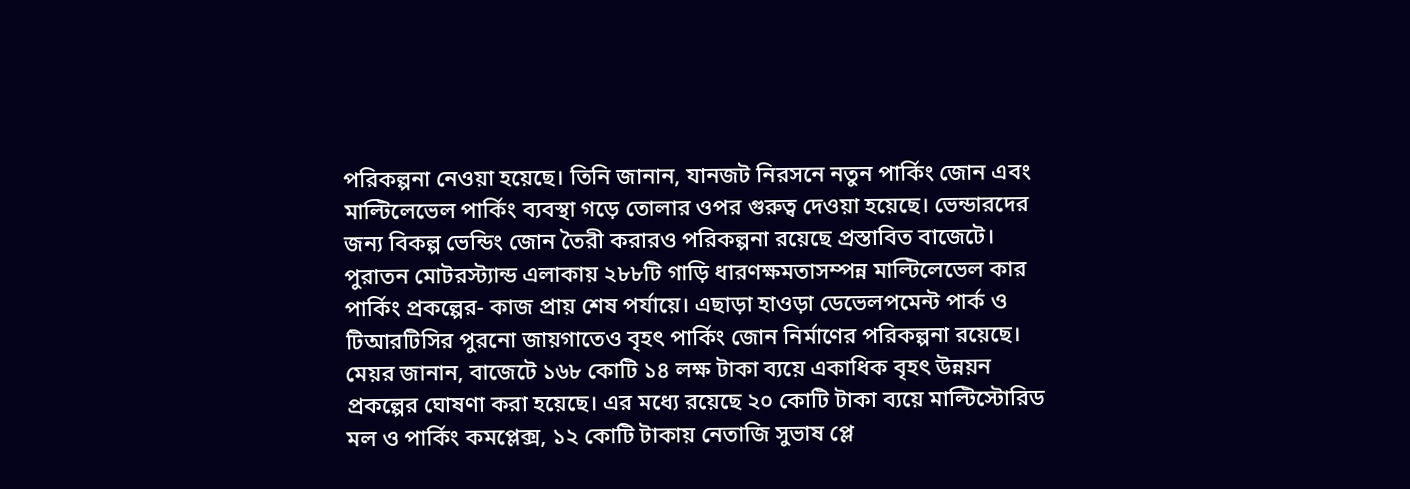পরিকল্পনা নেওয়া হয়েছে। তিনি জানান, যানজট নিরসনে নতুন পার্কিং জোন এবং মাল্টিলেভেল পার্কিং ব্যবস্থা গড়ে তোলার ওপর গুরুত্ব দেওয়া হয়েছে। ভেন্ডারদের জন্য বিকল্প ভেন্ডিং জোন তৈরী করারও পরিকল্পনা রয়েছে প্রস্তাবিত বাজেটে। পুরাতন মোটরস্ট্যান্ড এলাকায় ২৮৮টি গাড়ি ধারণক্ষমতাসম্পন্ন মাল্টিলেভেল কার পার্কিং প্রকল্পের- কাজ প্রায় শেষ পর্যায়ে। এছাড়া হাওড়া ডেভেলপমেন্ট পার্ক ও টিআরটিসির পুরনো জায়গাতেও বৃহৎ পার্কিং জোন নির্মাণের পরিকল্পনা রয়েছে।
মেয়র জানান, বাজেটে ১৬৮ কোটি ১৪ লক্ষ টাকা ব্যয়ে একাধিক বৃহৎ উন্নয়ন প্রকল্পের ঘোষণা করা হয়েছে। এর মধ্যে রয়েছে ২০ কোটি টাকা ব্যয়ে মাল্টিস্টোরিড মল ও পার্কিং কমপ্লেক্স, ১২ কোটি টাকায় নেতাজি সুভাষ প্লে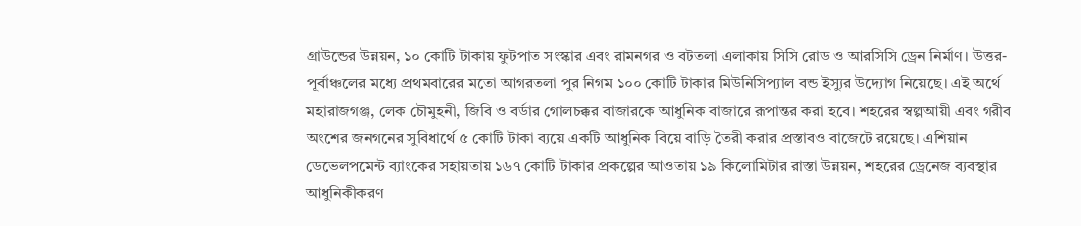গ্রাউন্ডের উন্নয়ন, ১০ কোটি টাকায় ফুটপাত সংস্কার এবং রামনগর ও বটতলা এলাকায় সিসি রোড ও আরসিসি ড্রেন নির্মাণ। উত্তর-পূর্বাঞ্চলের মধ্যে প্রথমবারের মতো আগরতলা পুর নিগম ১০০ কোটি টাকার মিউনিসিপ্যাল বন্ড ইস্যুর উদ্যোগ নিয়েছে। এই অর্থে মহারাজগঞ্জ, লেক চৌমুহনী, জিবি ও বর্ডার গোলচক্কর বাজারকে আধুনিক বাজারে রূপান্তর করা হবে। শহরের স্বল্পআয়ী এবং গরীব অংশের জনগনের সুবিধার্থে ৫ কোটি টাকা ব্যয়ে একটি আধুনিক বিয়ে বাড়ি তৈরী করার প্রস্তাবও বাজেটে রয়েছে। এশিয়ান ডেভেলপমেন্ট ব্যাংকের সহায়তায় ১৬৭ কোটি টাকার প্রকল্পের আওতায় ১৯ কিলোমিটার রাস্তা উন্নয়ন, শহরের ড্রেনেজ ব্যবস্থার আধুনিকীকরণ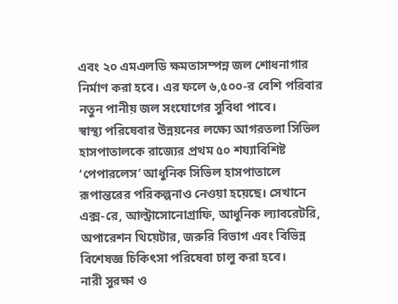এবং ২০ এমএলডি ক্ষমতাসম্পন্ন জল শোধনাগার নির্মাণ করা হবে। এর ফলে ৬,৫০০-র বেশি পরিবার নতুন পানীয় জল সংযোগের সুবিধা পাবে।
স্বাস্থ্য পরিষেবার উন্নয়নের লক্ষ্যে আগরতলা সিভিল হাসপাতালকে রাজ্যের প্রথম ৫০ শয্যাবিশিষ্ট ‘পেপারলেস’ আধুনিক সিভিল হাসপাতালে রূপান্তরের পরিকল্পনাও নেওয়া হয়েছে। সেখানে এক্স-রে, আল্ট্রাসোনোগ্রাফি, আধুনিক ল্যাবরেটরি, অপারেশন থিয়েটার, জরুরি বিভাগ এবং বিভিন্ন বিশেষজ্ঞ চিকিৎসা পরিষেবা চালু করা হবে।
নারী সুরক্ষা ও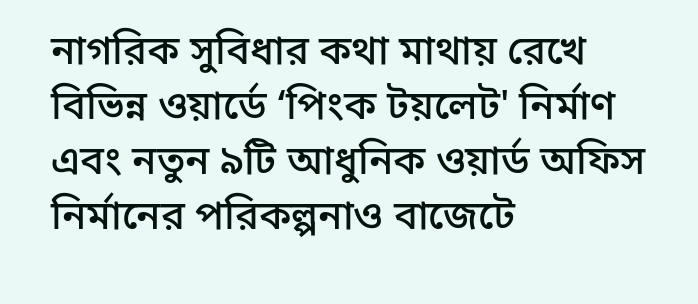নাগরিক সুবিধার কথা মাথায় রেখে বিভিন্ন ওয়ার্ডে ‘পিংক টয়লেট' নির্মাণ এবং নতুন ৯টি আধুনিক ওয়ার্ড অফিস নির্মানের পরিকল্পনাও বাজেটে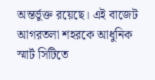অন্তর্ভুক্ত রয়েছে। এই বাজেট আগরতলা শহরকে আধুনিক স্মার্ট সিটিতে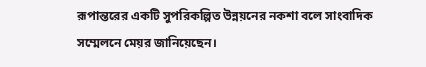রূপান্তরের একটি সুপরিকল্পিত উন্নয়নের নকশা বলে সাংবাদিক সম্মেলনে মেয়র জানিয়েছেন।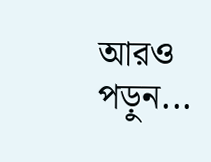আরও পড়ুন...